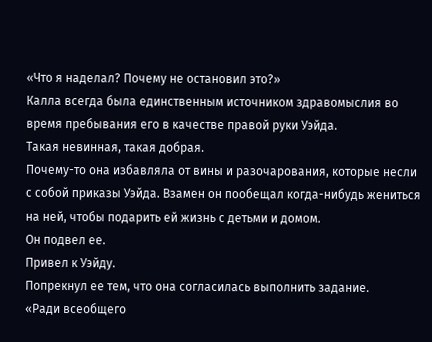«Что я наделал? Почему не остановил это?»
Калла всегда была единственным источником здравомыслия во время пребывания его в качестве правой руки Уэйда.
Такая невинная, такая добрая.
Почему-то она избавляла от вины и разочарования, которые несли с собой приказы Уэйда. Взамен он пообещал когда-нибудь жениться на ней, чтобы подарить ей жизнь с детьми и домом.
Он подвел ее.
Привел к Уэйду.
Попрекнул ее тем, что она согласилась выполнить задание.
«Ради всеобщего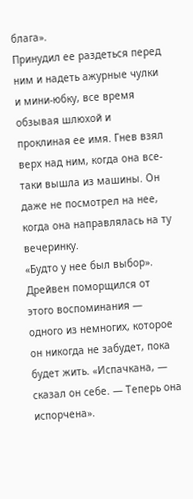блага».
Принудил ее раздеться перед ним и надеть ажурные чулки и мини-юбку, все время обзывая шлюхой и проклиная ее имя. Гнев взял верх над ним, когда она все-таки вышла из машины. Он даже не посмотрел на нее, когда она направлялась на ту вечеринку.
«Будто у нее был выбор».
Дрейвен поморщился от этого воспоминания ― одного из немногих, которое он никогда не забудет, пока будет жить. «Испачкана, ― сказал он себе. ― Теперь она испорчена».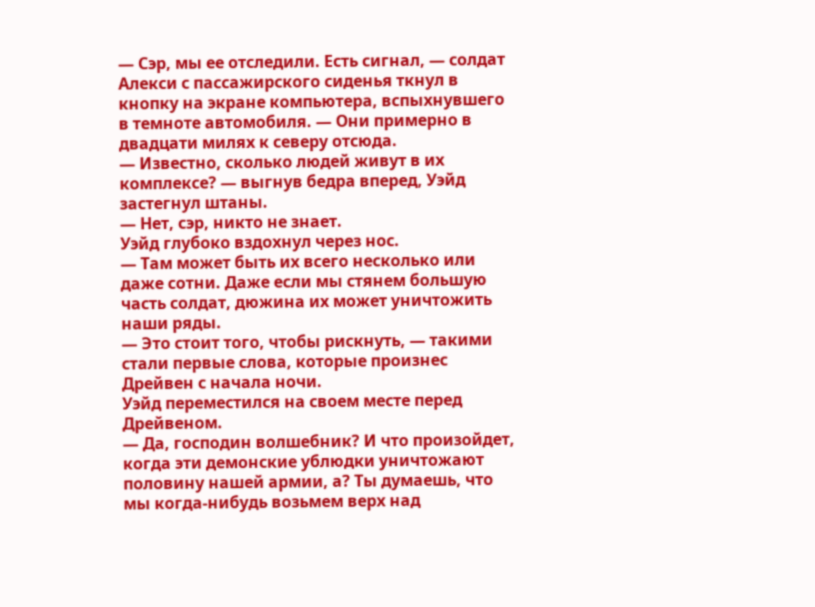― Сэр, мы ее отследили. Есть сигнал, ― солдат Алекси с пассажирского сиденья ткнул в кнопку на экране компьютера, вспыхнувшего в темноте автомобиля. ― Они примерно в двадцати милях к северу отсюда.
― Известно, сколько людей живут в их комплексе? ― выгнув бедра вперед, Уэйд застегнул штаны.
― Нет, сэр, никто не знает.
Уэйд глубоко вздохнул через нос.
― Там может быть их всего несколько или даже сотни. Даже если мы стянем большую часть солдат, дюжина их может уничтожить наши ряды.
― Это стоит того, чтобы рискнуть, ― такими стали первые слова, которые произнес Дрейвен с начала ночи.
Уэйд переместился на своем месте перед Дрейвеном.
― Да, господин волшебник? И что произойдет, когда эти демонские ублюдки уничтожают половину нашей армии, а? Ты думаешь, что мы когда-нибудь возьмем верх над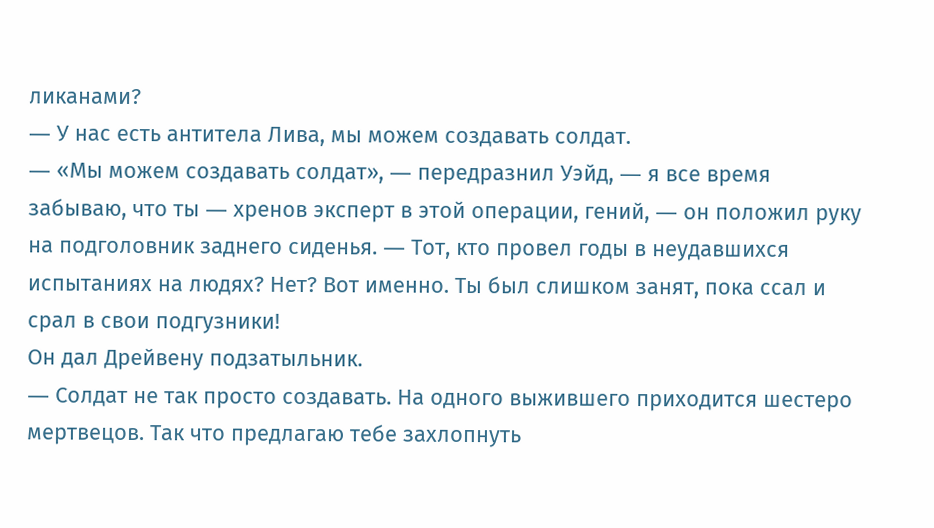ликанами?
― У нас есть антитела Лива, мы можем создавать солдат.
― «Мы можем создавать солдат», ― передразнил Уэйд, ― я все время забываю, что ты ― хренов эксперт в этой операции, гений, ― он положил руку на подголовник заднего сиденья. ― Тот, кто провел годы в неудавшихся испытаниях на людях? Нет? Вот именно. Ты был слишком занят, пока ссал и срал в свои подгузники!
Он дал Дрейвену подзатыльник.
― Солдат не так просто создавать. На одного выжившего приходится шестеро мертвецов. Так что предлагаю тебе захлопнуть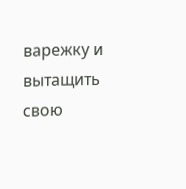варежку и вытащить свою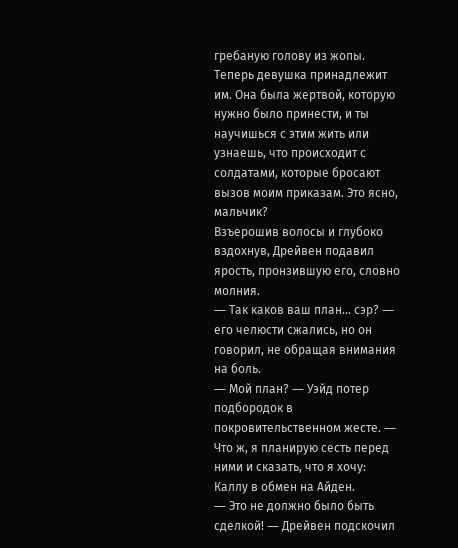гребаную голову из жопы. Теперь девушка принадлежит им. Она была жертвой, которую нужно было принести, и ты научишься с этим жить или узнаешь, что происходит с солдатами, которые бросают вызов моим приказам. Это ясно, мальчик?
Взъерошив волосы и глубоко вздохнув, Дрейвен подавил ярость, пронзившую его, словно молния.
― Так каков ваш план… сэр? ― его челюсти сжались, но он говорил, не обращая внимания на боль.
― Мой план? ― Уэйд потер подбородок в покровительственном жесте. ― Что ж, я планирую сесть перед ними и сказать, что я хочу: Каллу в обмен на Айден.
― Это не должно было быть сделкой! ― Дрейвен подскочил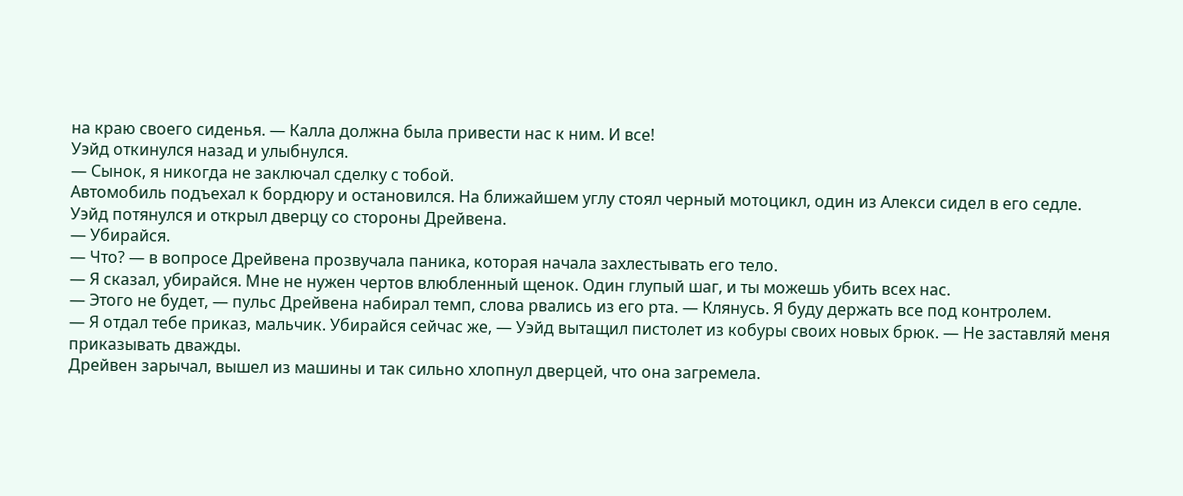на краю своего сиденья. ― Калла должна была привести нас к ним. И все!
Уэйд откинулся назад и улыбнулся.
― Сынок, я никогда не заключал сделку с тобой.
Автомобиль подъехал к бордюру и остановился. На ближайшем углу стоял черный мотоцикл, один из Алекси сидел в его седле.
Уэйд потянулся и открыл дверцу со стороны Дрейвена.
― Убирайся.
― Что? ― в вопросе Дрейвена прозвучала паника, которая начала захлестывать его тело.
― Я сказал, убирайся. Мне не нужен чертов влюбленный щенок. Один глупый шаг, и ты можешь убить всех нас.
― Этого не будет, ― пульс Дрейвена набирал темп, слова рвались из его рта. ― Клянусь. Я буду держать все под контролем.
― Я отдал тебе приказ, мальчик. Убирайся сейчас же, ― Уэйд вытащил пистолет из кобуры своих новых брюк. ― Не заставляй меня приказывать дважды.
Дрейвен зарычал, вышел из машины и так сильно хлопнул дверцей, что она загремела.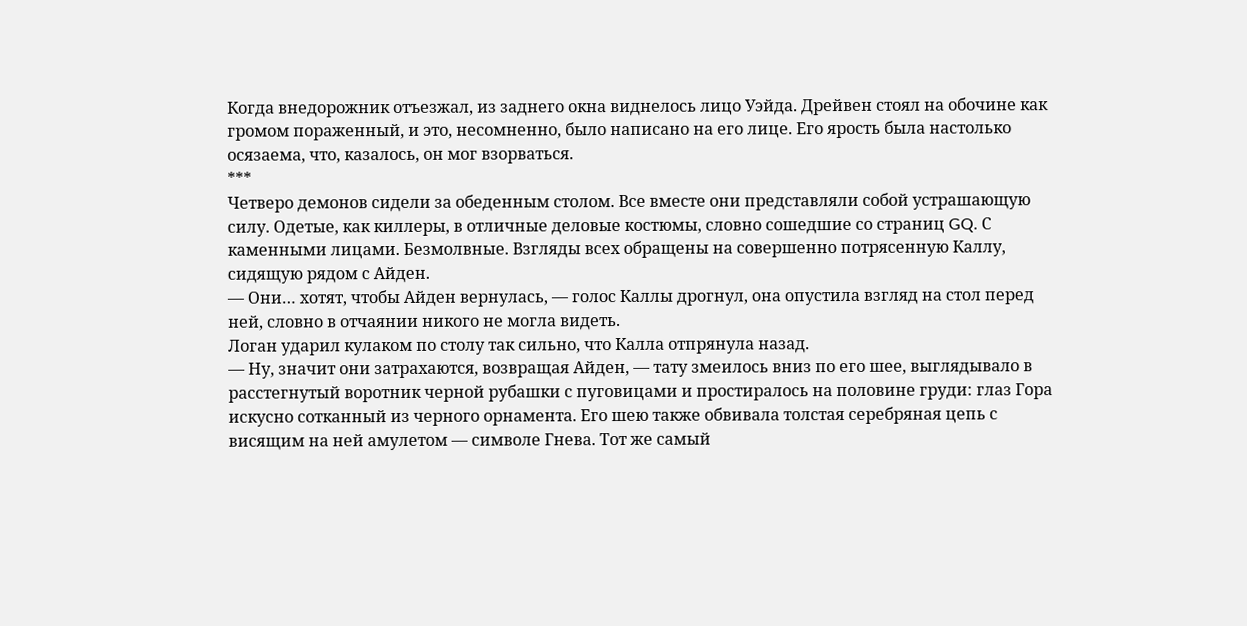Когда внедорожник отъезжал, из заднего окна виднелось лицо Уэйда. Дрейвен стоял на обочине как громом пораженный, и это, несомненно, было написано на его лице. Его ярость была настолько осязаема, что, казалось, он мог взорваться.
***
Четверо демонов сидели за обеденным столом. Все вместе они представляли собой устрашающую силу. Одетые, как киллеры, в отличные деловые костюмы, словно сошедшие со страниц GQ. С каменными лицами. Безмолвные. Взгляды всех обращены на совершенно потрясенную Каллу, сидящую рядом с Айден.
― Они… хотят, чтобы Айден вернулась, ― голос Каллы дрогнул, она опустила взгляд на стол перед ней, словно в отчаянии никого не могла видеть.
Логан ударил кулаком по столу так сильно, что Калла отпрянула назад.
― Ну, значит они затрахаются, возвращая Айден, ― тату змеилось вниз по его шее, выглядывало в расстегнутый воротник черной рубашки с пуговицами и простиралось на половине груди: глаз Гора искусно сотканный из черного орнамента. Его шею также обвивала толстая серебряная цепь с висящим на ней амулетом ― символе Гнева. Тот же самый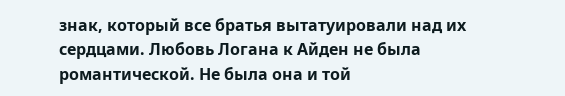знак, который все братья вытатуировали над их сердцами. Любовь Логана к Айден не была романтической. Не была она и той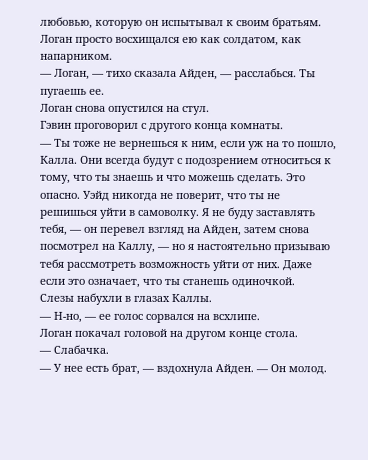любовью, которую он испытывал к своим братьям. Логан просто восхищался ею как солдатом, как напарником.
― Логан, ― тихо сказала Айден, ― расслабься. Ты пугаешь ее.
Логан снова опустился на стул.
Гэвин проговорил с другого конца комнаты.
― Ты тоже не вернешься к ним, если уж на то пошло, Калла. Они всегда будут с подозрением относиться к тому, что ты знаешь и что можешь сделать. Это опасно. Уэйд никогда не поверит, что ты не решишься уйти в самоволку. Я не буду заставлять тебя, ― он перевел взгляд на Айден, затем снова посмотрел на Каллу, ― но я настоятельно призываю тебя рассмотреть возможность уйти от них. Даже если это означает, что ты станешь одиночкой.
Слезы набухли в глазах Каллы.
― Н-но, ― ее голос сорвался на всхлипе.
Логан покачал головой на другом конце стола.
― Слабачка.
― У нее есть брат, ― вздохнула Айден. ― Он молод.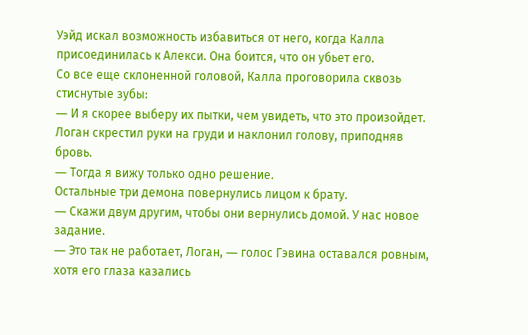Уэйд искал возможность избавиться от него, когда Калла присоединилась к Алекси. Она боится, что он убьет его.
Со все еще склоненной головой, Калла проговорила сквозь стиснутые зубы:
― И я скорее выберу их пытки, чем увидеть, что это произойдет.
Логан скрестил руки на груди и наклонил голову, приподняв бровь.
― Тогда я вижу только одно решение.
Остальные три демона повернулись лицом к брату.
― Скажи двум другим, чтобы они вернулись домой. У нас новое задание.
― Это так не работает, Логан, ― голос Гэвина оставался ровным, хотя его глаза казались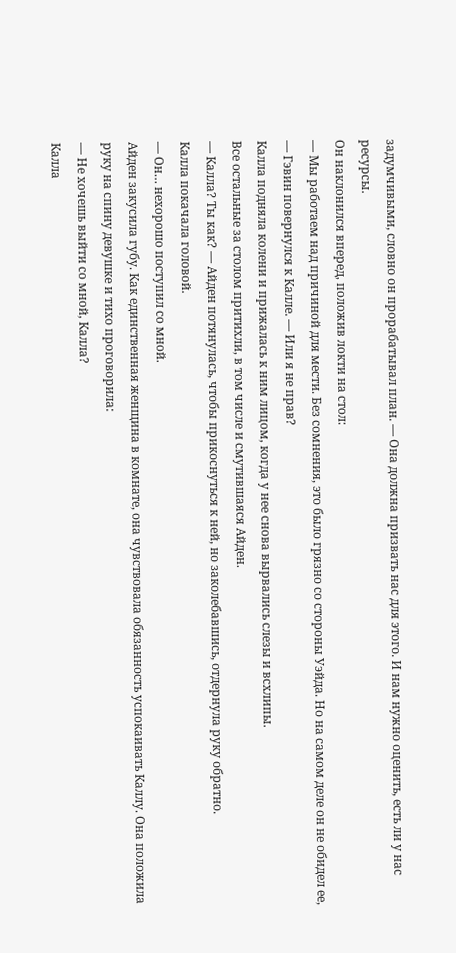задумчивыми, словно он прорабатывал план. ― Она должна призвать нас для этого. И нам нужно оценить, есть ли у нас ресурсы.
Он наклонился вперед, положив локти на стол:
― Мы работаем над причиной для мести. Без сомнения, это было грязно со стороны Уэйда. Но на самом деле он не обидел ее, ― Гэвин повернулся к Калле. ― Или я не прав?
Калла подняла колени и прижалась к ним лицом, когда у нее снова вырвались слезы и всхлипы.
Все остальные за столом притихли, в том числе и смутившаяся Айден.
― Калла? Ты как? ― Айден потянулась, чтобы прикоснуться к ней, но заколебавшись, отдернула руку обратно.
Калла покачала головой.
― Он… нехорошо поступил со мной.
Айден закусила губу. Как единственная женщина в комнате, она чувствовала обязанность успокаивать Каллу. Она положила руку на спину девушке и тихо проговорила:
― Не хочешь выйти со мной, Калла?
Калла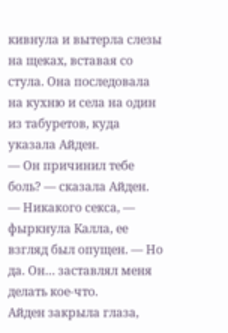кивнула и вытерла слезы на щеках, вставая со стула. Она последовала на кухню и села на один из табуретов, куда указала Айден.
― Он причинил тебе боль? ― сказала Айден.
― Никакого секса, ― фыркнула Калла, ее взгляд был опущен. ― Но да. Он… заставлял меня делать кое-что.
Айден закрыла глаза,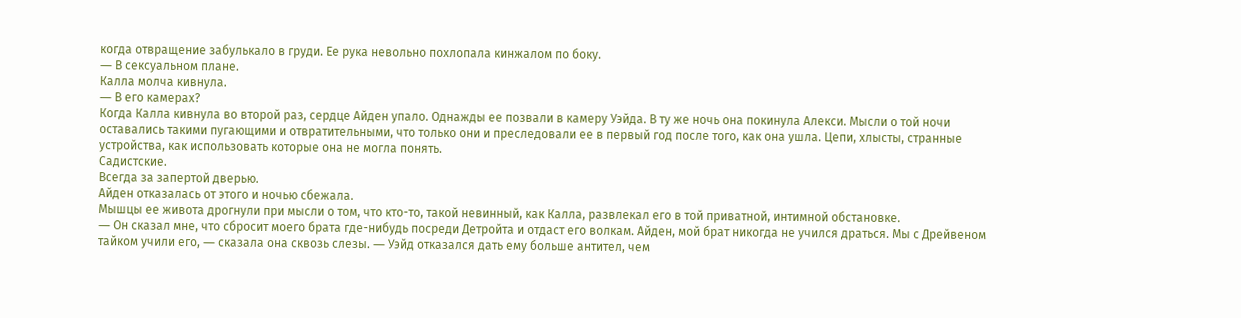когда отвращение забулькало в груди. Ее рука невольно похлопала кинжалом по боку.
― В сексуальном плане.
Калла молча кивнула.
― В его камерах?
Когда Калла кивнула во второй раз, сердце Айден упало. Однажды ее позвали в камеру Уэйда. В ту же ночь она покинула Алекси. Мысли о той ночи оставались такими пугающими и отвратительными, что только они и преследовали ее в первый год после того, как она ушла. Цепи, хлысты, странные устройства, как использовать которые она не могла понять.
Садистские.
Всегда за запертой дверью.
Айден отказалась от этого и ночью сбежала.
Мышцы ее живота дрогнули при мысли о том, что кто-то, такой невинный, как Калла, развлекал его в той приватной, интимной обстановке.
― Он сказал мне, что сбросит моего брата где-нибудь посреди Детройта и отдаст его волкам. Айден, мой брат никогда не учился драться. Мы с Дрейвеном тайком учили его, ― сказала она сквозь слезы. ― Уэйд отказался дать ему больше антител, чем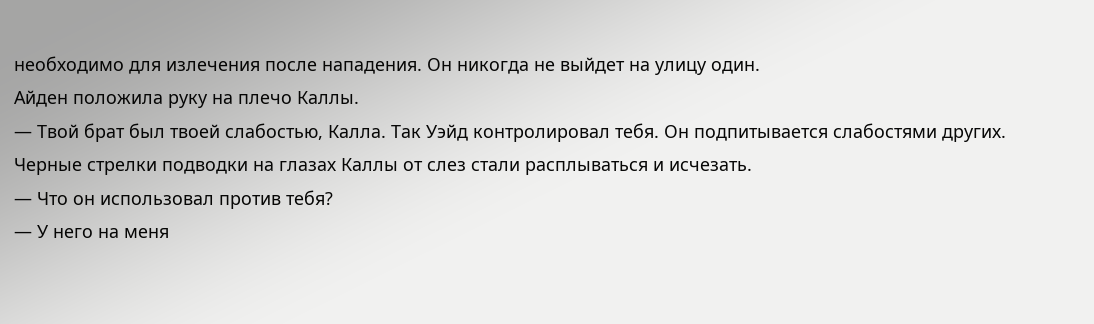необходимо для излечения после нападения. Он никогда не выйдет на улицу один.
Айден положила руку на плечо Каллы.
― Твой брат был твоей слабостью, Калла. Так Уэйд контролировал тебя. Он подпитывается слабостями других.
Черные стрелки подводки на глазах Каллы от слез стали расплываться и исчезать.
― Что он использовал против тебя?
― У него на меня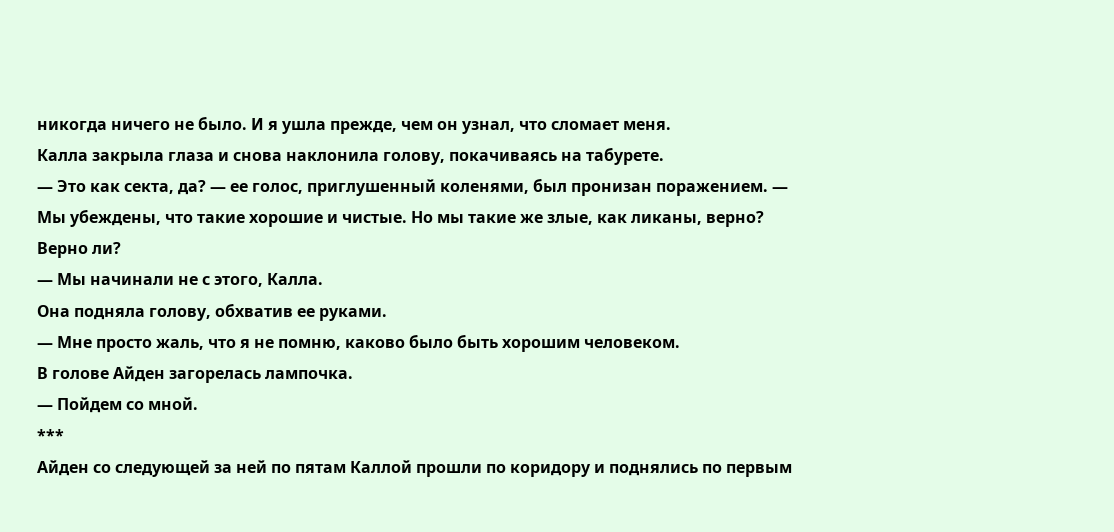никогда ничего не было. И я ушла прежде, чем он узнал, что сломает меня.
Калла закрыла глаза и снова наклонила голову, покачиваясь на табурете.
― Это как секта, да? ― ее голос, приглушенный коленями, был пронизан поражением. ― Мы убеждены, что такие хорошие и чистые. Но мы такие же злые, как ликаны, верно?
Верно ли?
― Мы начинали не с этого, Калла.
Она подняла голову, обхватив ее руками.
― Мне просто жаль, что я не помню, каково было быть хорошим человеком.
В голове Айден загорелась лампочка.
― Пойдем со мной.
***
Айден со следующей за ней по пятам Каллой прошли по коридору и поднялись по первым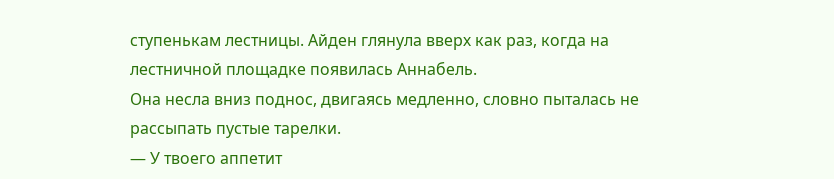ступенькам лестницы. Айден глянула вверх как раз, когда на лестничной площадке появилась Аннабель.
Она несла вниз поднос, двигаясь медленно, словно пыталась не рассыпать пустые тарелки.
― У твоего аппетит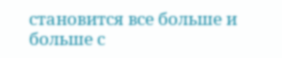становится все больше и больше с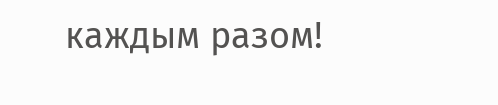каждым разом!